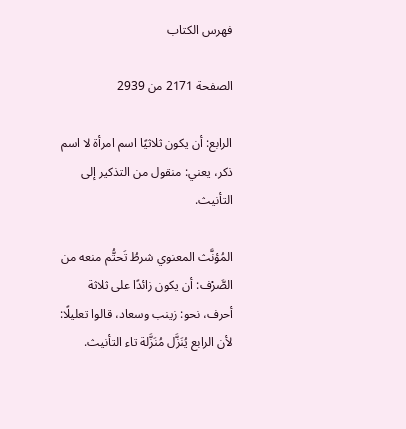فهرس الكتاب

الصفحة 2171 من 2939

الرابع: أن يكون ثلاثيًا اسم امرأة لا اسم ذكر، يعني: منقول من التذكير إلى التأنيث.

المُؤنَّث المعنوي شرطُ تَحتُّم منعه من الصَّرْف: أن يكون زائدًا على ثلاثة أحرف، نحو: زينب وسعاد، قالوا تعليلًا: لأن الرابع يُنَزَّل مُنَزَّلة تاء التأنيث.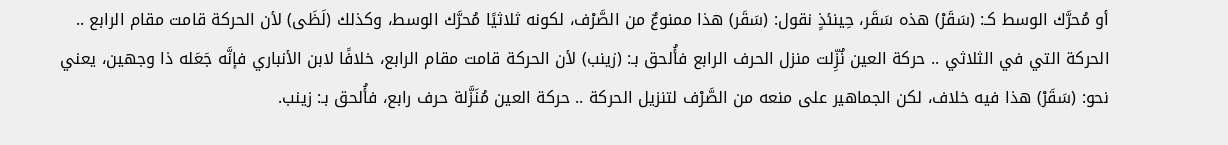أو مُحرَّك الوسط كـ: (سَقَرْ) هذه سَقَر، حِينئذٍ نقول: (سَقَر) هذا ممنوعٌ من الصَّرْف، لكونه ثلاثيًا مُحرَّك الوسط، وكذلك (لَظَى) لأن الحركة قامت مقام الرابع .. الحركة التي في الثلاثي .. حركة العين نُزِّلت منزل الحرف الرابع فأُلحق بـ: (زينب) لأن الحركة قامت مقام الرابع، خلافًا لابن الأنباري فإنَّه جَعَله ذا وجهين، يعني نحو: (سَقَرْ) هذا فيه خلاف، لكن الجماهير على منعه من الصَّرْف لتنزيل الحركة .. حركة العين مُنَزَّلة حرف رابع، فأُلحق بـ: زينب.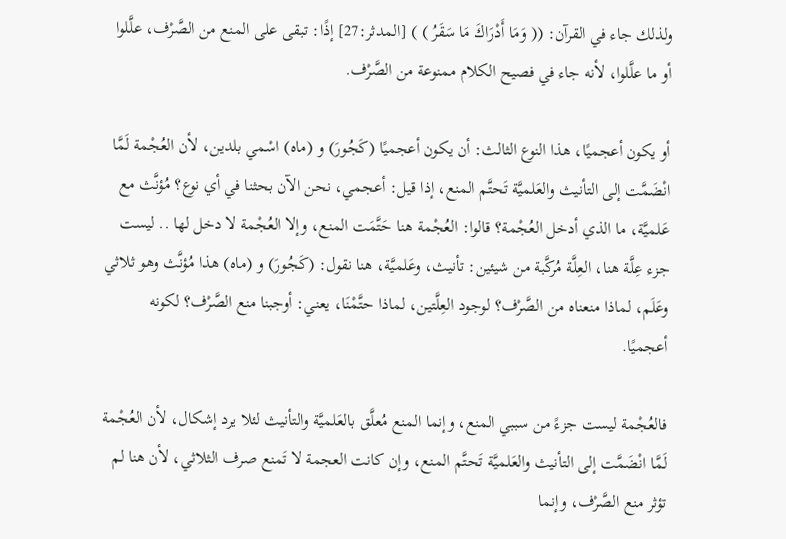ولذلك جاء في القرآن: (( وَمَا أَدْرَاكَ مَا سَقَرُ ) ) [المدثر:27] إذًا: تبقى على المنع من الصَّرْف، علَّلوا أو ما علَّلوا، لأنه جاء في فصيح الكلام ممنوعة من الصَّرْف.

أو يكون أعجميًا، هذا النوع الثالث: أن يكون أعجميًا (كَجُورَ) و (ماه) اسْمي بلدين، لأن العُجْمة لَمَّا انْضَمَّت إلى التأنيث والعَلميَّة تَحتَّم المنع، إذا قيل: أعجمي، نحن الآن بحثنا في أي نوع؟ مُؤنَّث مع عَلميَّة، ما الذي أدخل العُجْمة؟ قالوا: العُجْمة هنا حَتَّمَت المنع، وإلا العُجْمة لا دخل لها .. ليست جزء عِلَّة هنا، العِلَّة مُركَّبة من شيئين: تأنيث، وعَلميَّة، هنا نقول: (كَجُورَ) و (ماه) هذا مُؤنَّث وهو ثلاثي وعَلَم، لماذا منعناه من الصَّرْف؟ لوجود العِلَّتين، لماذا حتَّمْنَا، يعني: أوجبنا منع الصَّرْف؟ لكونه أعجميًا.

فالعُجْمة ليست جزءً من سببي المنع، وإنما المنع مُعلَّق بالعَلميَّة والتأنيث لئلا يرد إشكال، لأن العُجْمة لَمَّا انْضَمَّت إلى التأنيث والعَلميَّة تَحتَّم المنع، وإن كانت العجمة لا تَمنع صرف الثلاثي، لأن هنا لم تؤثر منع الصَّرْف، وإنما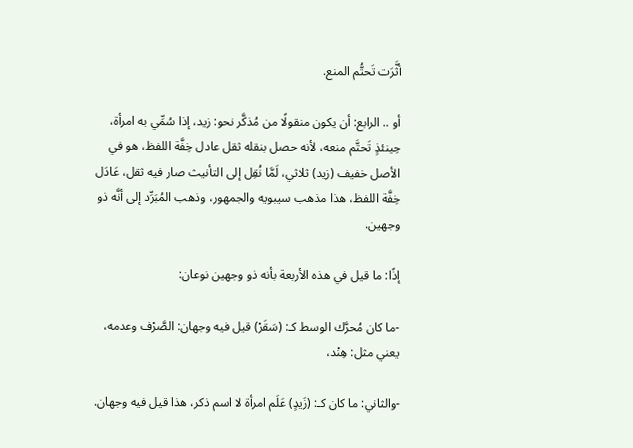أثَّرَت تَحتُّم المنع.

أو .. الرابع: أن يكون منقولًا من مُذكَّر نحو: زيد، إذا سُمِّي به امرأة، حِينئذٍ تَحتَّم منعه، لأنه حصل بنقله ثقل عادل خِفَّة اللفظ، هو في الأصل خفيف (زيد) ثلاثي، لَمَّا نُقِل إلى التأنيث صار فيه ثقل، عَادَل خِفَّة اللفظ، هذا مذهب سيبويه والجمهور، وذهب المُبَرِّد إلى أنَّه ذو وجهين.

إذًا: ما قيل في هذه الأربعة بأنه ذو وجهين نوعان:

-ما كان مُحرَّك الوسط كـ: (سَقَرْ) قيل فيه وجهان: الصَّرْف وعدمه، يعني مثل: هِنْد،

-والثاني: ما كان كـ: (زَيدٍ) عَلَم امرأة لا اسم ذكر، هذا قيل فيه وجهان.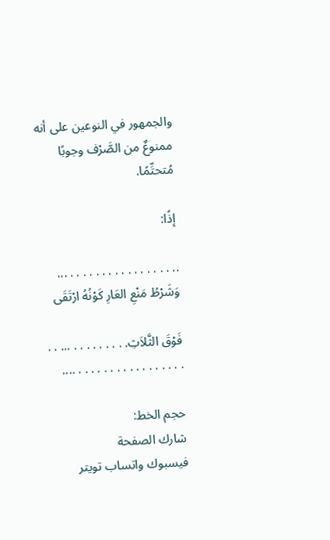والجمهور في النوعين على أنه ممنوعٌ من الصَّرْف وجوبًا مُتحتِّمًا.

إذًا:

.. . . . . . . . . . . . . . . . . ... وَشَرْطُ مَنْعِ العَارِ كَوْنُهُ ارْتَقَى

فَوْقَ الثَّلاَثِ. . . . . . . . . ... . . . . . . . . . . . . . . . . . . . ....

حجم الخط:
شارك الصفحة
فيسبوك واتساب تويتر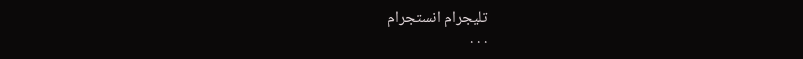تليجرام انستجرام
. . .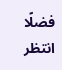فضلًا انتظر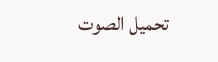تحميل الصوت